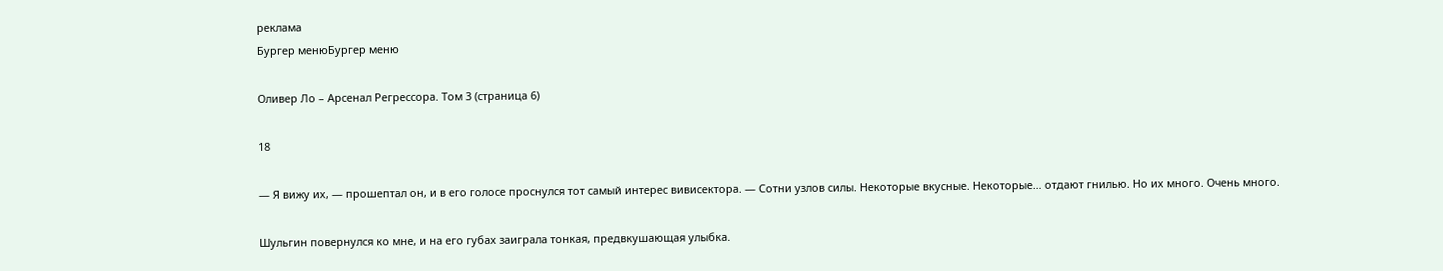реклама
Бургер менюБургер меню

Оливер Ло – Арсенал Регрессора. Том 3 (страница 6)

18

— Я вижу их, — прошептал он, и в его голосе проснулся тот самый интерес вивисектора. — Сотни узлов силы. Некоторые вкусные. Некоторые… отдают гнилью. Но их много. Очень много.

Шульгин повернулся ко мне, и на его губах заиграла тонкая, предвкушающая улыбка.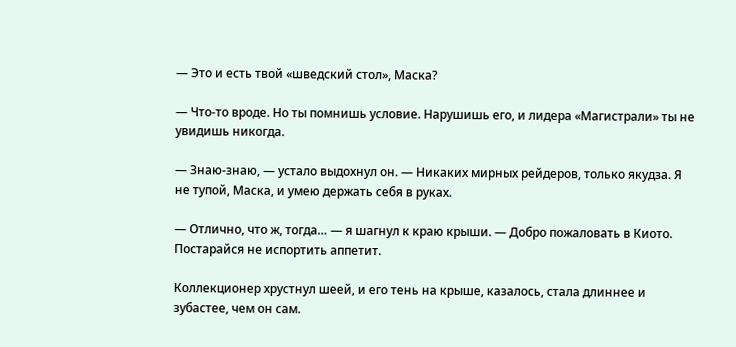— Это и есть твой «шведский стол», Маска?

— Что-то вроде. Но ты помнишь условие. Нарушишь его, и лидера «Магистрали» ты не увидишь никогда.

— Знаю-знаю, — устало выдохнул он. — Никаких мирных рейдеров, только якудза. Я не тупой, Маска, и умею держать себя в руках.

— Отлично, что ж, тогда… — я шагнул к краю крыши. — Добро пожаловать в Киото. Постарайся не испортить аппетит.

Коллекционер хрустнул шеей, и его тень на крыше, казалось, стала длиннее и зубастее, чем он сам.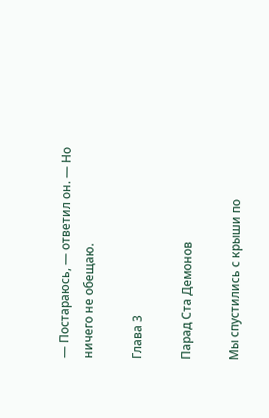— Постараюсь, — ответил он. — Но ничего не обещаю.

Глава 3

Парад Ста Демонов

Мы спустились с крыши по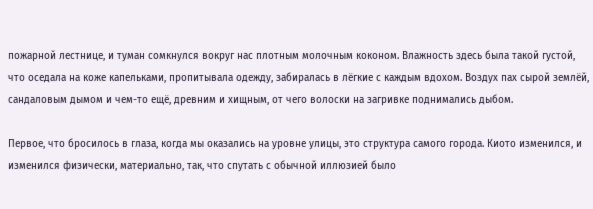пожарной лестнице, и туман сомкнулся вокруг нас плотным молочным коконом. Влажность здесь была такой густой, что оседала на коже капельками, пропитывала одежду, забиралась в лёгкие с каждым вдохом. Воздух пах сырой землёй, сандаловым дымом и чем-то ещё, древним и хищным, от чего волоски на загривке поднимались дыбом.

Первое, что бросилось в глаза, когда мы оказались на уровне улицы, это структура самого города. Киото изменился, и изменился физически, материально, так, что спутать с обычной иллюзией было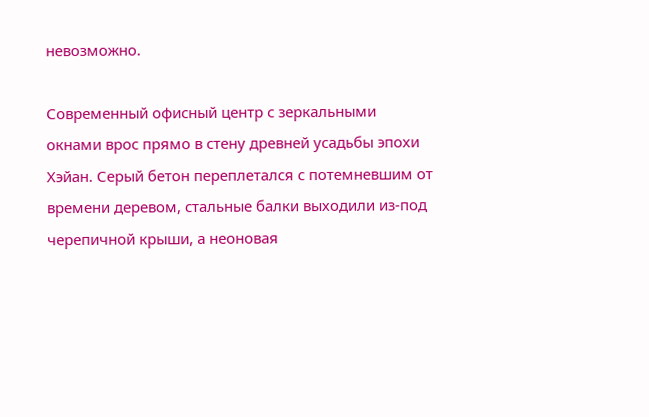невозможно.

Современный офисный центр с зеркальными окнами врос прямо в стену древней усадьбы эпохи Хэйан. Серый бетон переплетался с потемневшим от времени деревом, стальные балки выходили из-под черепичной крыши, а неоновая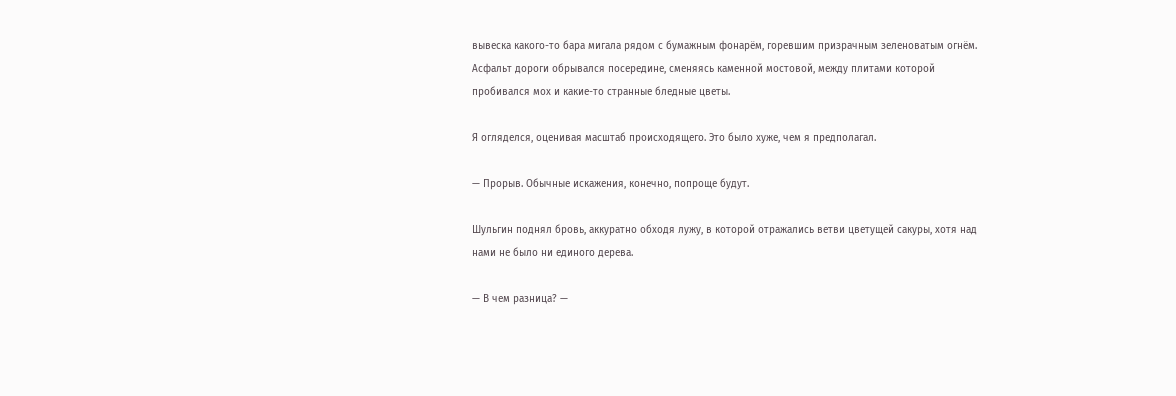вывеска какого-то бара мигала рядом с бумажным фонарём, горевшим призрачным зеленоватым огнём. Асфальт дороги обрывался посередине, сменяясь каменной мостовой, между плитами которой пробивался мох и какие-то странные бледные цветы.

Я огляделся, оценивая масштаб происходящего. Это было хуже, чем я предполагал.

— Прорыв. Обычные искажения, конечно, попроще будут.

Шульгин поднял бровь, аккуратно обходя лужу, в которой отражались ветви цветущей сакуры, хотя над нами не было ни единого дерева.

— В чем разница? —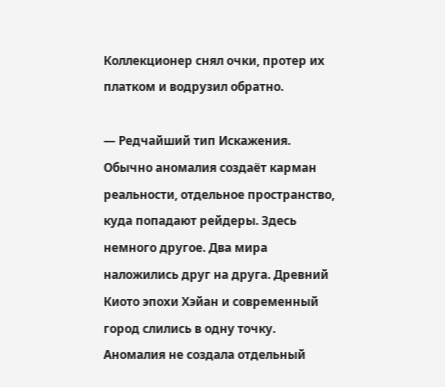Коллекционер снял очки, протер их платком и водрузил обратно.

— Редчайший тип Искажения. Обычно аномалия создаёт карман реальности, отдельное пространство, куда попадают рейдеры. Здесь немного другое. Два мира наложились друг на друга. Древний Киото эпохи Хэйан и современный город слились в одну точку. Аномалия не создала отдельный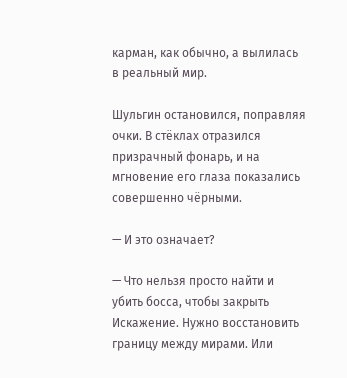карман, как обычно, а вылилась в реальный мир.

Шульгин остановился, поправляя очки. В стёклах отразился призрачный фонарь, и на мгновение его глаза показались совершенно чёрными.

— И это означает?

— Что нельзя просто найти и убить босса, чтобы закрыть Искажение. Нужно восстановить границу между мирами. Или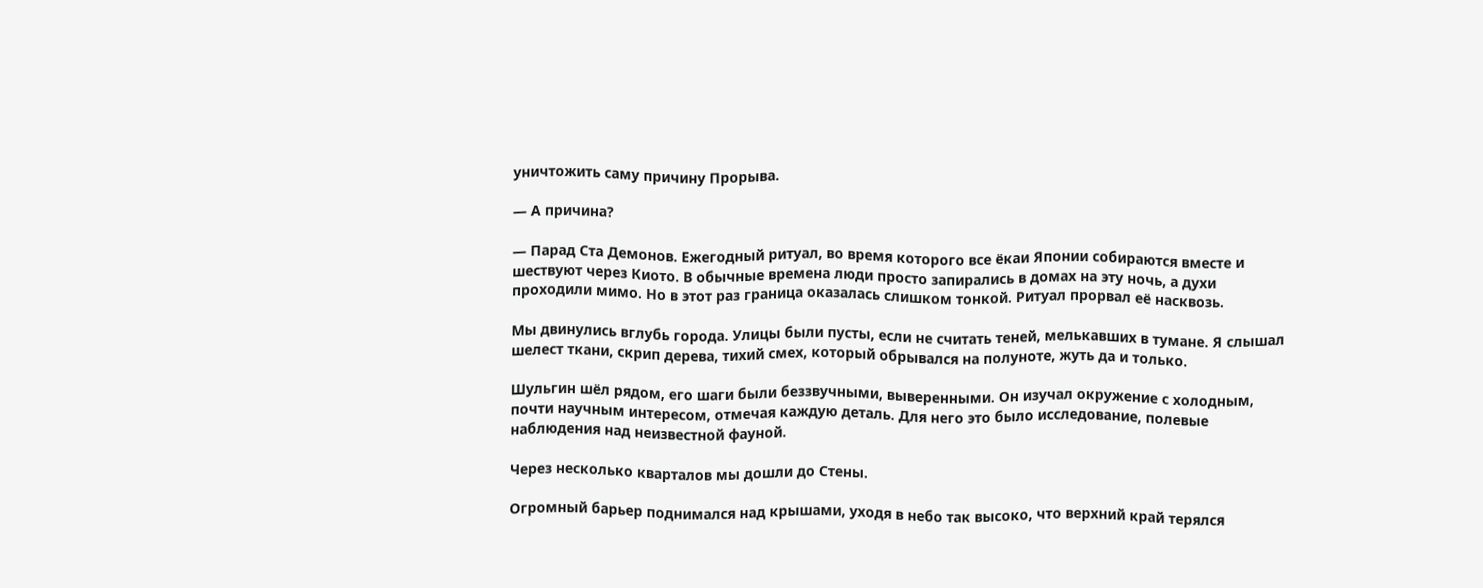уничтожить саму причину Прорыва.

— А причина?

— Парад Ста Демонов. Ежегодный ритуал, во время которого все ёкаи Японии собираются вместе и шествуют через Киото. В обычные времена люди просто запирались в домах на эту ночь, а духи проходили мимо. Но в этот раз граница оказалась слишком тонкой. Ритуал прорвал её насквозь.

Мы двинулись вглубь города. Улицы были пусты, если не считать теней, мелькавших в тумане. Я слышал шелест ткани, скрип дерева, тихий смех, который обрывался на полуноте, жуть да и только.

Шульгин шёл рядом, его шаги были беззвучными, выверенными. Он изучал окружение с холодным, почти научным интересом, отмечая каждую деталь. Для него это было исследование, полевые наблюдения над неизвестной фауной.

Через несколько кварталов мы дошли до Стены.

Огромный барьер поднимался над крышами, уходя в небо так высоко, что верхний край терялся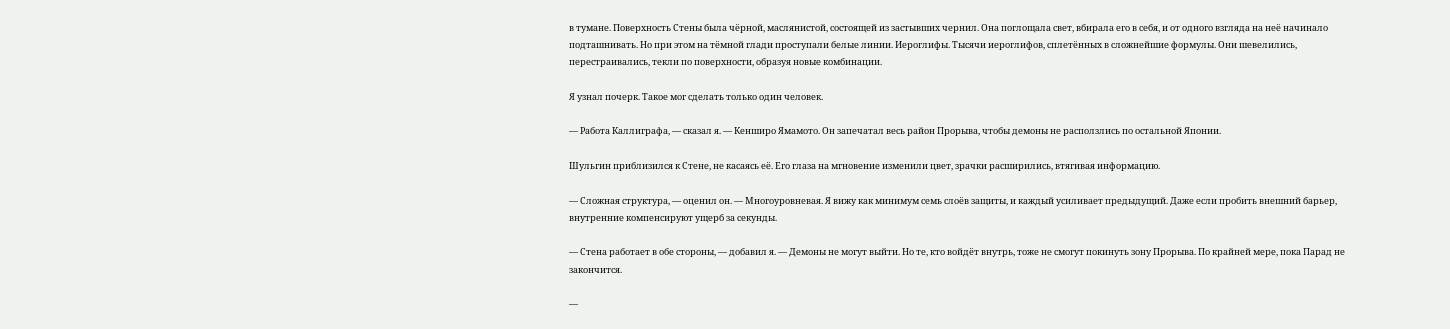в тумане. Поверхность Стены была чёрной, маслянистой, состоящей из застывших чернил. Она поглощала свет, вбирала его в себя, и от одного взгляда на неё начинало подташнивать. Но при этом на тёмной глади проступали белые линии. Иероглифы. Тысячи иероглифов, сплетённых в сложнейшие формулы. Они шевелились, перестраивались, текли по поверхности, образуя новые комбинации.

Я узнал почерк. Такое мог сделать только один человек.

— Работа Каллиграфа, — сказал я. — Кенширо Ямамото. Он запечатал весь район Прорыва, чтобы демоны не расползлись по остальной Японии.

Шульгин приблизился к Стене, не касаясь её. Его глаза на мгновение изменили цвет, зрачки расширились, втягивая информацию.

— Сложная структура, — оценил он. — Многоуровневая. Я вижу как минимум семь слоёв защиты, и каждый усиливает предыдущий. Даже если пробить внешний барьер, внутренние компенсируют ущерб за секунды.

— Стена работает в обе стороны, — добавил я. — Демоны не могут выйти. Но те, кто войдёт внутрь, тоже не смогут покинуть зону Прорыва. По крайней мере, пока Парад не закончится.

—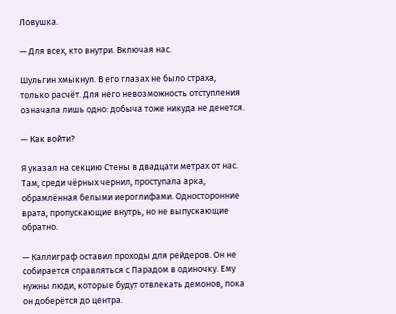Ловушка.

— Для всех, кто внутри. Включая нас.

Шульгин хмыкнул. В его глазах не было страха, только расчёт. Для него невозможность отступления означала лишь одно: добыча тоже никуда не денется.

— Как войти?

Я указал на секцию Стены в двадцати метрах от нас. Там, среди чёрных чернил, проступала арка, обрамлённая белыми иероглифами. Односторонние врата, пропускающие внутрь, но не выпускающие обратно.

— Каллиграф оставил проходы для рейдеров. Он не собирается справляться с Парадом в одиночку. Ему нужны люди, которые будут отвлекать демонов, пока он доберётся до центра.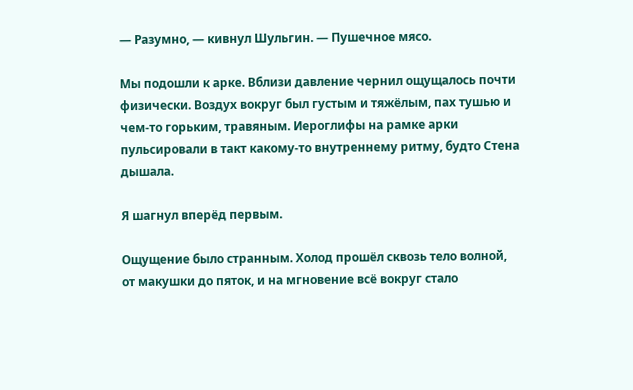— Разумно, — кивнул Шульгин. — Пушечное мясо.

Мы подошли к арке. Вблизи давление чернил ощущалось почти физически. Воздух вокруг был густым и тяжёлым, пах тушью и чем-то горьким, травяным. Иероглифы на рамке арки пульсировали в такт какому-то внутреннему ритму, будто Стена дышала.

Я шагнул вперёд первым.

Ощущение было странным. Холод прошёл сквозь тело волной, от макушки до пяток, и на мгновение всё вокруг стало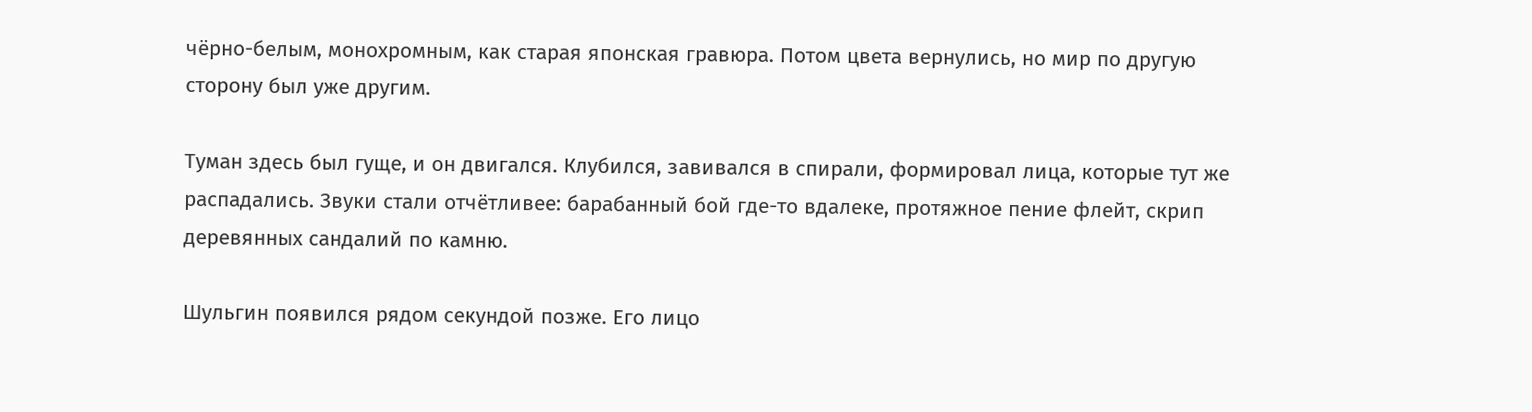чёрно-белым, монохромным, как старая японская гравюра. Потом цвета вернулись, но мир по другую сторону был уже другим.

Туман здесь был гуще, и он двигался. Клубился, завивался в спирали, формировал лица, которые тут же распадались. Звуки стали отчётливее: барабанный бой где-то вдалеке, протяжное пение флейт, скрип деревянных сандалий по камню.

Шульгин появился рядом секундой позже. Его лицо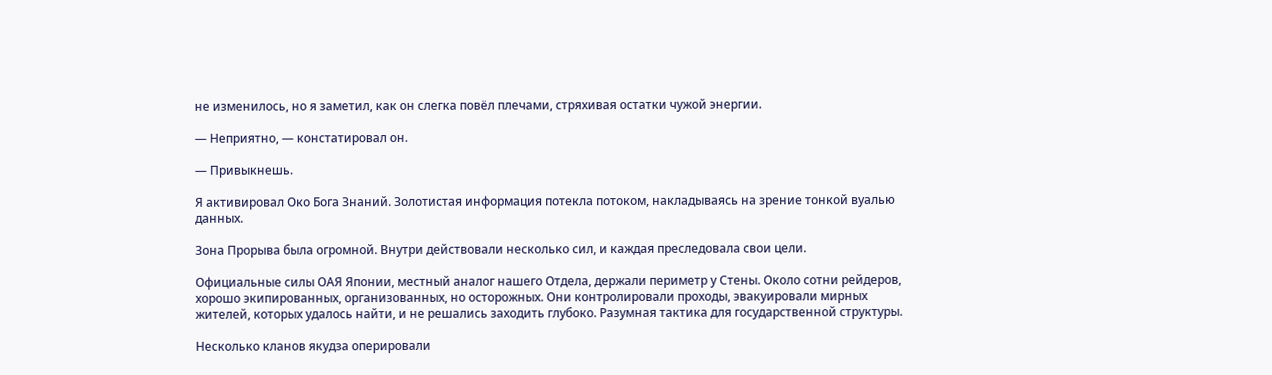не изменилось, но я заметил, как он слегка повёл плечами, стряхивая остатки чужой энергии.

— Неприятно, — констатировал он.

— Привыкнешь.

Я активировал Око Бога Знаний. Золотистая информация потекла потоком, накладываясь на зрение тонкой вуалью данных.

Зона Прорыва была огромной. Внутри действовали несколько сил, и каждая преследовала свои цели.

Официальные силы ОАЯ Японии, местный аналог нашего Отдела, держали периметр у Стены. Около сотни рейдеров, хорошо экипированных, организованных, но осторожных. Они контролировали проходы, эвакуировали мирных жителей, которых удалось найти, и не решались заходить глубоко. Разумная тактика для государственной структуры.

Несколько кланов якудза оперировали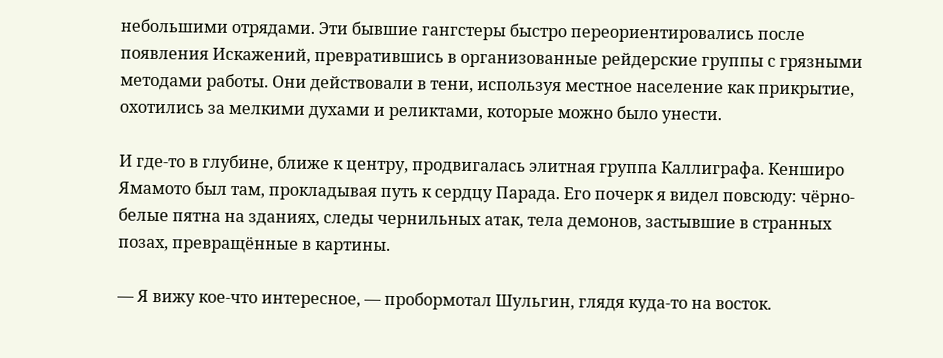небольшими отрядами. Эти бывшие гангстеры быстро переориентировались после появления Искажений, превратившись в организованные рейдерские группы с грязными методами работы. Они действовали в тени, используя местное население как прикрытие, охотились за мелкими духами и реликтами, которые можно было унести.

И где-то в глубине, ближе к центру, продвигалась элитная группа Каллиграфа. Кенширо Ямамото был там, прокладывая путь к сердцу Парада. Его почерк я видел повсюду: чёрно-белые пятна на зданиях, следы чернильных атак, тела демонов, застывшие в странных позах, превращённые в картины.

— Я вижу кое-что интересное, — пробормотал Шульгин, глядя куда-то на восток.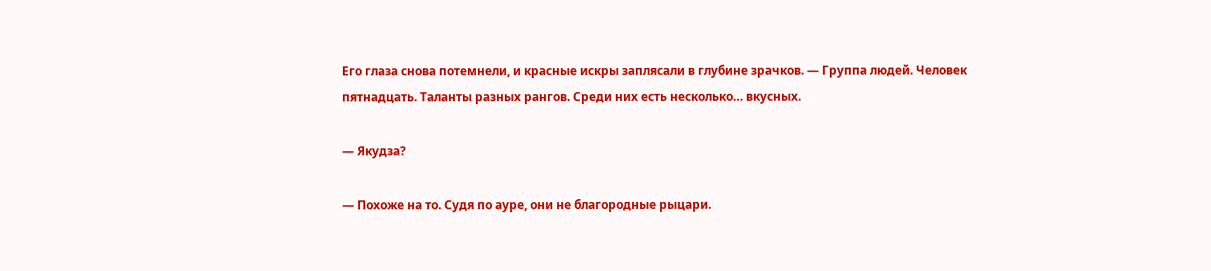Его глаза снова потемнели, и красные искры заплясали в глубине зрачков. — Группа людей. Человек пятнадцать. Таланты разных рангов. Среди них есть несколько… вкусных.

— Якудза?

— Похоже на то. Судя по ауре, они не благородные рыцари.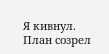Я кивнул. План созрел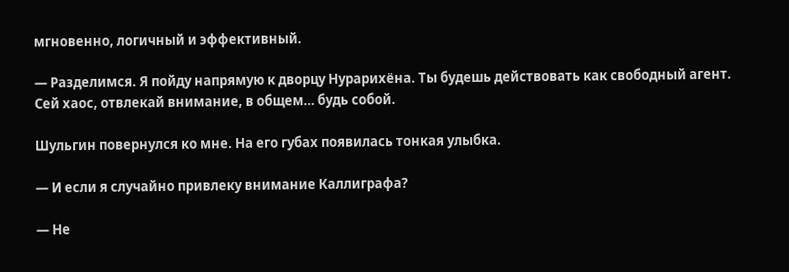мгновенно, логичный и эффективный.

— Разделимся. Я пойду напрямую к дворцу Нурарихёна. Ты будешь действовать как свободный агент. Сей хаос, отвлекай внимание, в общем… будь собой.

Шульгин повернулся ко мне. На его губах появилась тонкая улыбка.

— И если я случайно привлеку внимание Каллиграфа?

— Не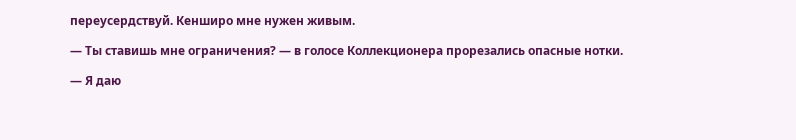переусердствуй. Кенширо мне нужен живым.

— Ты ставишь мне ограничения? — в голосе Коллекционера прорезались опасные нотки.

— Я даю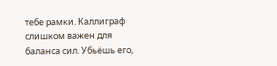тебе рамки. Каллиграф слишком важен для баланса сил. Убьёшь его,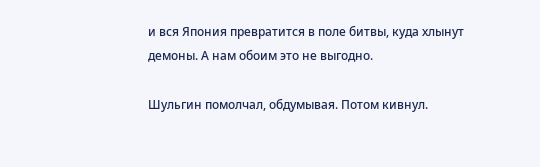и вся Япония превратится в поле битвы, куда хлынут демоны. А нам обоим это не выгодно.

Шульгин помолчал, обдумывая. Потом кивнул.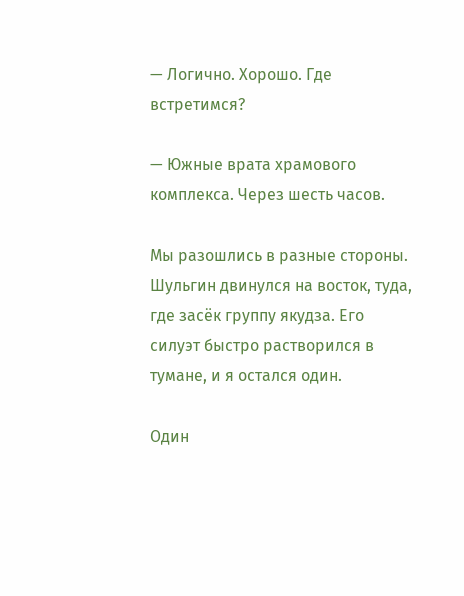— Логично. Хорошо. Где встретимся?

— Южные врата храмового комплекса. Через шесть часов.

Мы разошлись в разные стороны. Шульгин двинулся на восток, туда, где засёк группу якудза. Его силуэт быстро растворился в тумане, и я остался один.

Один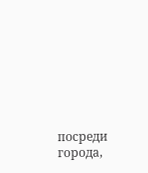посреди города,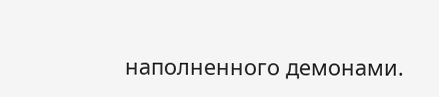наполненного демонами.